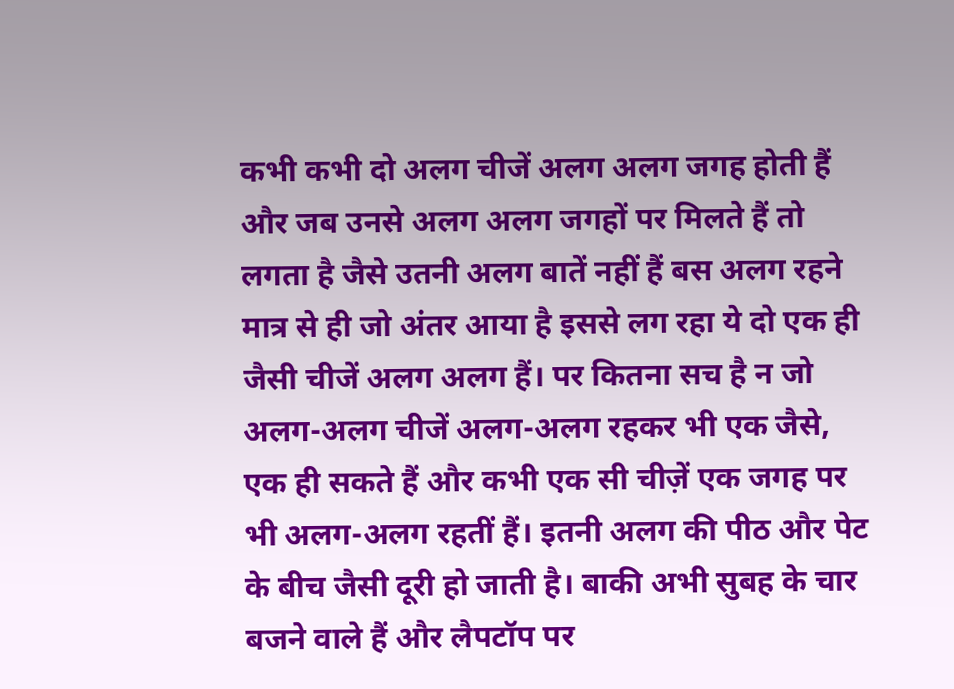कभी कभी दो अलग चीजें अलग अलग जगह होती हैं और जब उनसे अलग अलग जगहों पर मिलते हैं तो लगता है जैसे उतनी अलग बातें नहीं हैं बस अलग रहने मात्र से ही जो अंतर आया है इससे लग रहा ये दो एक ही जैसी चीजें अलग अलग हैं। पर कितना सच है न जो अलग-अलग चीजें अलग-अलग रहकर भी एक जैसे, एक ही सकते हैं और कभी एक सी चीज़ें एक जगह पर भी अलग-अलग रहतीं हैं। इतनी अलग की पीठ और पेट के बीच जैसी दूरी हो जाती है। बाकी अभी सुबह के चार बजने वाले हैं और लैपटॉप पर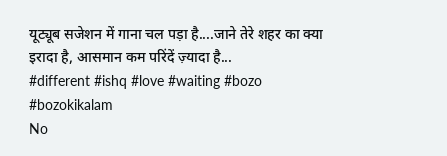यूट्यूब सजेशन में गाना चल पड़ा है....जाने तेरे शहर का क्या इरादा है, आसमान कम परिंदें ज़्यादा है...
#different #ishq #love #waiting #bozo #bozokikalam
No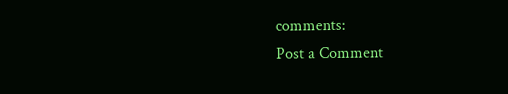comments:
Post a Comment